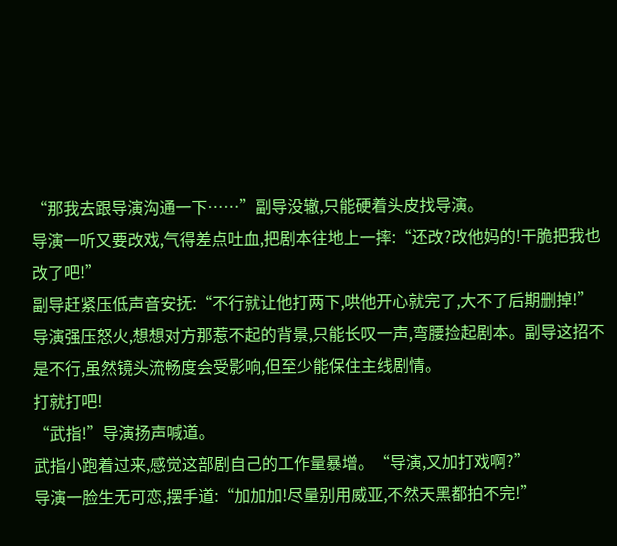“那我去跟导演沟通一下……”副导没辙,只能硬着头皮找导演。
导演一听又要改戏,气得差点吐血,把剧本往地上一摔:“还改?改他妈的!干脆把我也改了吧!”
副导赶紧压低声音安抚:“不行就让他打两下,哄他开心就完了,大不了后期删掉!”
导演强压怒火,想想对方那惹不起的背景,只能长叹一声,弯腰捡起剧本。副导这招不是不行,虽然镜头流畅度会受影响,但至少能保住主线剧情。
打就打吧!
“武指!”导演扬声喊道。
武指小跑着过来,感觉这部剧自己的工作量暴增。“导演,又加打戏啊?”
导演一脸生无可恋,摆手道:“加加加!尽量别用威亚,不然天黑都拍不完!”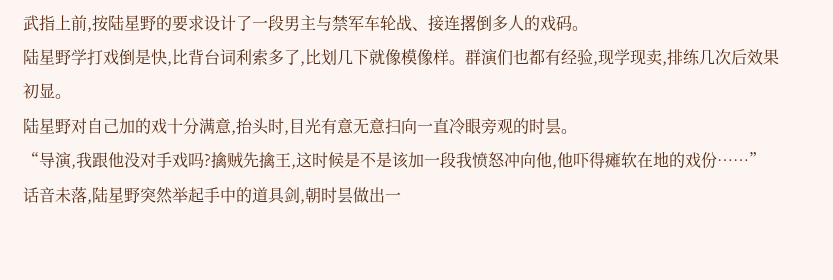武指上前,按陆星野的要求设计了一段男主与禁军车轮战、接连撂倒多人的戏码。
陆星野学打戏倒是快,比背台词利索多了,比划几下就像模像样。群演们也都有经验,现学现卖,排练几次后效果初显。
陆星野对自己加的戏十分满意,抬头时,目光有意无意扫向一直冷眼旁观的时昙。
“导演,我跟他没对手戏吗?擒贼先擒王,这时候是不是该加一段我愤怒冲向他,他吓得瘫软在地的戏份……”
话音未落,陆星野突然举起手中的道具剑,朝时昙做出一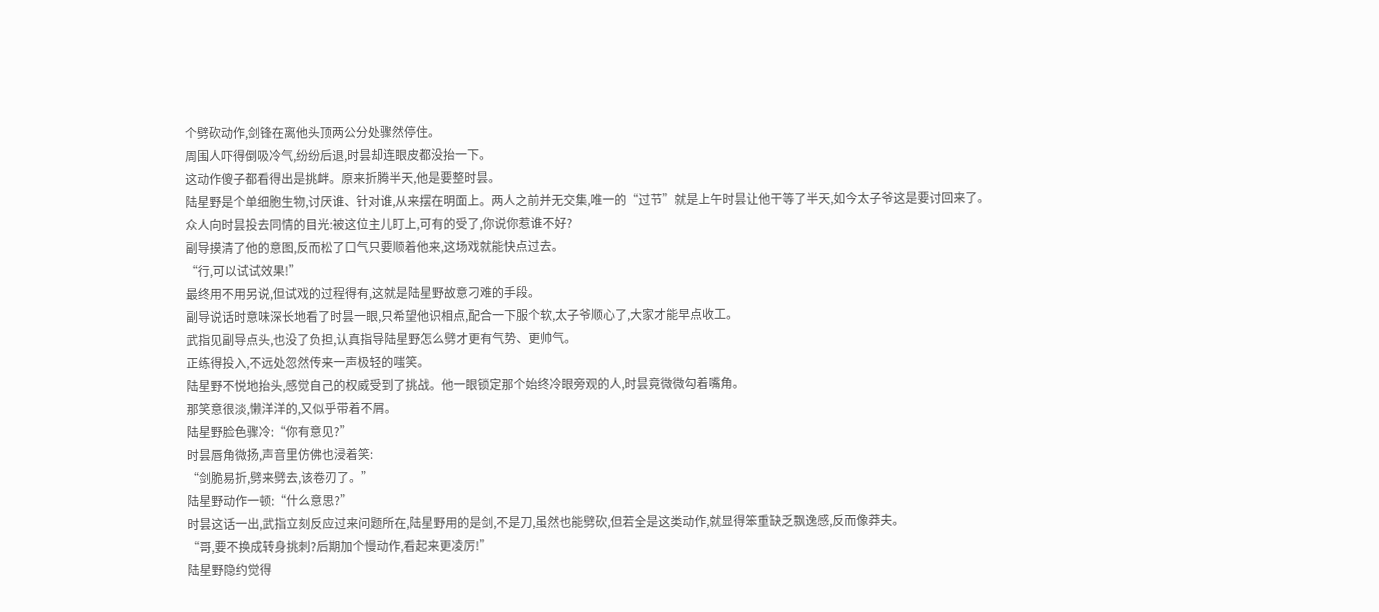个劈砍动作,剑锋在离他头顶两公分处骤然停住。
周围人吓得倒吸冷气,纷纷后退,时昙却连眼皮都没抬一下。
这动作傻子都看得出是挑衅。原来折腾半天,他是要整时昙。
陆星野是个单细胞生物,讨厌谁、针对谁,从来摆在明面上。两人之前并无交集,唯一的“过节”就是上午时昙让他干等了半天,如今太子爷这是要讨回来了。
众人向时昙投去同情的目光:被这位主儿盯上,可有的受了,你说你惹谁不好?
副导摸清了他的意图,反而松了口气只要顺着他来,这场戏就能快点过去。
“行,可以试试效果!”
最终用不用另说,但试戏的过程得有,这就是陆星野故意刁难的手段。
副导说话时意味深长地看了时昙一眼,只希望他识相点,配合一下服个软,太子爷顺心了,大家才能早点收工。
武指见副导点头,也没了负担,认真指导陆星野怎么劈才更有气势、更帅气。
正练得投入,不远处忽然传来一声极轻的嗤笑。
陆星野不悦地抬头,感觉自己的权威受到了挑战。他一眼锁定那个始终冷眼旁观的人,时昙竟微微勾着嘴角。
那笑意很淡,懒洋洋的,又似乎带着不屑。
陆星野脸色骤冷:“你有意见?”
时昙唇角微扬,声音里仿佛也浸着笑:
“剑脆易折,劈来劈去,该卷刃了。”
陆星野动作一顿:“什么意思?”
时昙这话一出,武指立刻反应过来问题所在,陆星野用的是剑,不是刀,虽然也能劈砍,但若全是这类动作,就显得笨重缺乏飘逸感,反而像莽夫。
“哥,要不换成转身挑刺?后期加个慢动作,看起来更凌厉!”
陆星野隐约觉得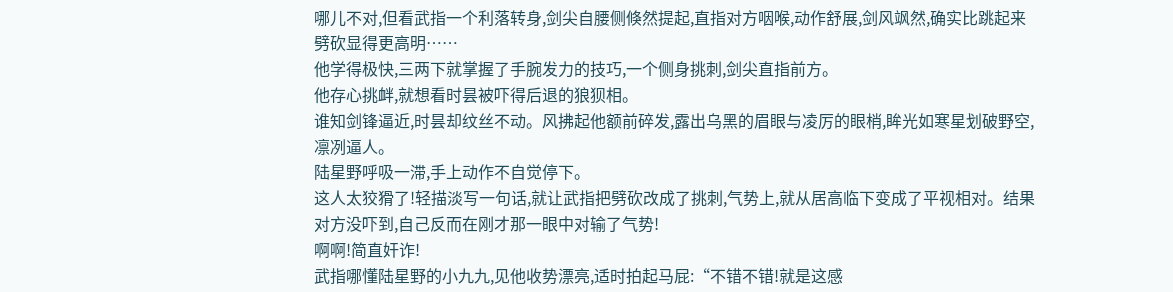哪儿不对,但看武指一个利落转身,剑尖自腰侧倏然提起,直指对方咽喉,动作舒展,剑风飒然,确实比跳起来劈砍显得更高明……
他学得极快,三两下就掌握了手腕发力的技巧,一个侧身挑刺,剑尖直指前方。
他存心挑衅,就想看时昙被吓得后退的狼狈相。
谁知剑锋逼近,时昙却纹丝不动。风拂起他额前碎发,露出乌黑的眉眼与凌厉的眼梢,眸光如寒星划破野空,凛冽逼人。
陆星野呼吸一滞,手上动作不自觉停下。
这人太狡猾了!轻描淡写一句话,就让武指把劈砍改成了挑刺,气势上,就从居高临下变成了平视相对。结果对方没吓到,自己反而在刚才那一眼中对输了气势!
啊啊!简直奸诈!
武指哪懂陆星野的小九九,见他收势漂亮,适时拍起马屁:“不错不错!就是这感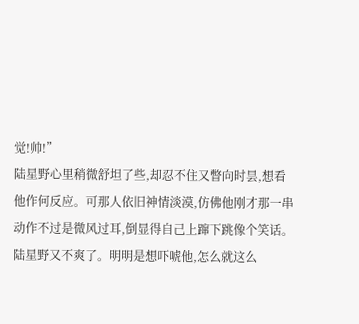觉!帅!”
陆星野心里稍微舒坦了些,却忍不住又瞥向时昙,想看他作何反应。可那人依旧神情淡漠,仿佛他刚才那一串动作不过是微风过耳,倒显得自己上蹿下跳像个笑话。
陆星野又不爽了。明明是想吓唬他,怎么就这么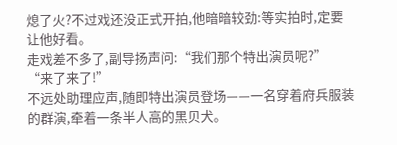熄了火?不过戏还没正式开拍,他暗暗较劲:等实拍时,定要让他好看。
走戏差不多了,副导扬声问:“我们那个特出演员呢?”
“来了来了!”
不远处助理应声,随即特出演员登场——一名穿着府兵服装的群演,牵着一条半人高的黑贝犬。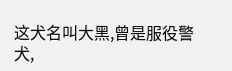这犬名叫大黑,曾是服役警犬,